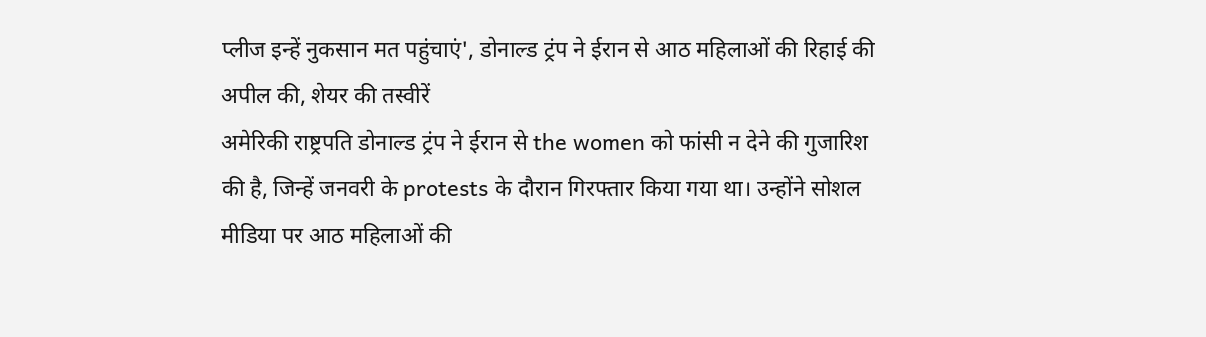प्लीज इन्हें नुकसान मत पहुंचाएं', डोनाल्ड ट्रंप ने ईरान से आठ महिलाओं की रिहाई की अपील की, शेयर की तस्वीरें
अमेरिकी राष्ट्रपति डोनाल्ड ट्रंप ने ईरान से the women को फांसी न देने की गुजारिश की है, जिन्हें जनवरी के protests के दौरान गिरफ्तार किया गया था। उन्होंने सोशल मीडिया पर आठ महिलाओं की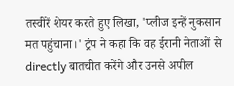तस्वीरें शेयर करते हुए लिखा, 'प्लीज इन्हें नुकसान मत पहुंचाना।' ट्रंप ने कहा कि वह ईरानी नेताओं से directly बातचीत करेंगे और उनसे अपील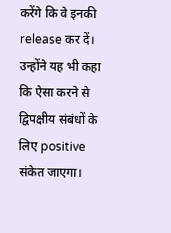करेंगे कि वे इनकी release कर दें। उन्होंने यह भी कहा कि ऐसा करने से द्विपक्षीय संबंधों के लिए positive संकेत जाएगा।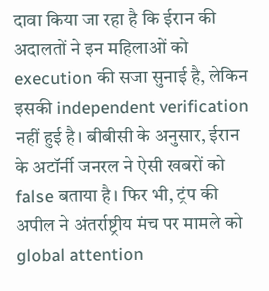दावा किया जा रहा है कि ईरान की अदालतों ने इन महिलाओं को execution की सजा सुनाई है, लेकिन इसकी independent verification नहीं हुई है। बीबीसी के अनुसार, ईरान के अटॉर्नी जनरल ने ऐसी खबरों को false बताया है। फिर भी, ट्रंप की अपील ने अंतर्राष्ट्रीय मंच पर मामले को global attention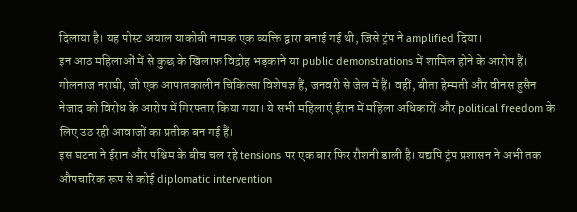दिलाया है। यह पोस्ट अयाल याकोबी नामक एक व्यक्ति द्वारा बनाई गई थी, जिसे ट्रंप ने amplified दिया।
इन आठ महिलाओं में से कुछ के खिलाफ विद्रोह भड़काने या public demonstrations में शामिल होने के आरोप हैं। गोलनाज नराघी, जो एक आपातकालीन चिकित्सा विशेषज्ञ हैं, जनवरी से जेल में हैं। वहीं, बीता हेम्मती और वीनस हुसैन नेजाद को विरोध के आरोप में गिरफ्तार किया गया। ये सभी महिलाएं ईरान में महिला अधिकारों और political freedom के लिए उठ रही आवाजों का प्रतीक बन गई हैं।
इस घटना ने ईरान और पश्चिम के बीच चल रहे tensions पर एक बार फिर रौशनी डाली है। यद्यपि ट्रंप प्रशासन ने अभी तक औपचारिक रूप से कोई diplomatic intervention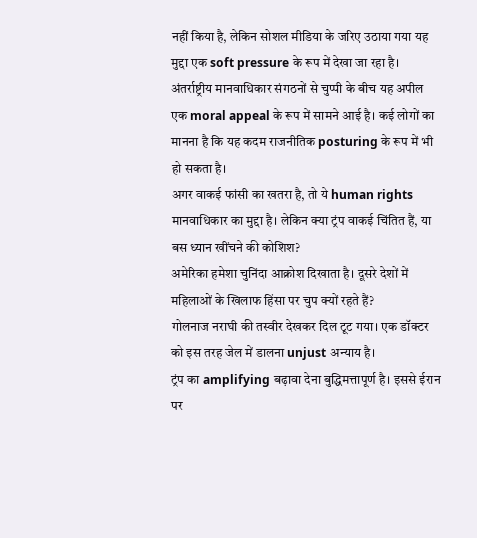नहीं किया है, लेकिन सोशल मीडिया के जरिए उठाया गया यह मुद्दा एक soft pressure के रूप में देखा जा रहा है। अंतर्राष्ट्रीय मानवाधिकार संगठनों से चुप्पी के बीच यह अपील एक moral appeal के रूप में सामने आई है। कई लोगों का मानना है कि यह कदम राजनीतिक posturing के रूप में भी हो सकता है।
अगर वाकई फांसी का खतरा है, तो ये human rights मानवाधिकार का मुद्दा है। लेकिन क्या ट्रंप वाकई चिंतित हैं, या बस ध्यान खींचने की कोशिश?
अमेरिका हमेशा चुनिंदा आक्रोश दिखाता है। दूसरे देशों में महिलाओं के खिलाफ हिंसा पर चुप क्यों रहते हैं?
गोलनाज नराघी की तस्वीर देखकर दिल टूट गया। एक डॉक्टर को इस तरह जेल में डालना unjust अन्याय है।
ट्रंप का amplifying बढ़ावा देना बुद्धिमत्तापूर्ण है। इससे ईरान पर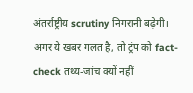अंतर्राष्ट्रीय scrutiny निगरानी बढ़ेगी।
अगर ये खबर गलत है, तो ट्रंप को fact-check तथ्य-जांच क्यों नहीं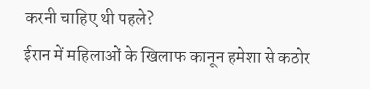करनी चाहिए थी पहले?
ईरान में महिलाओं के खिलाफ कानून हमेशा से कठोर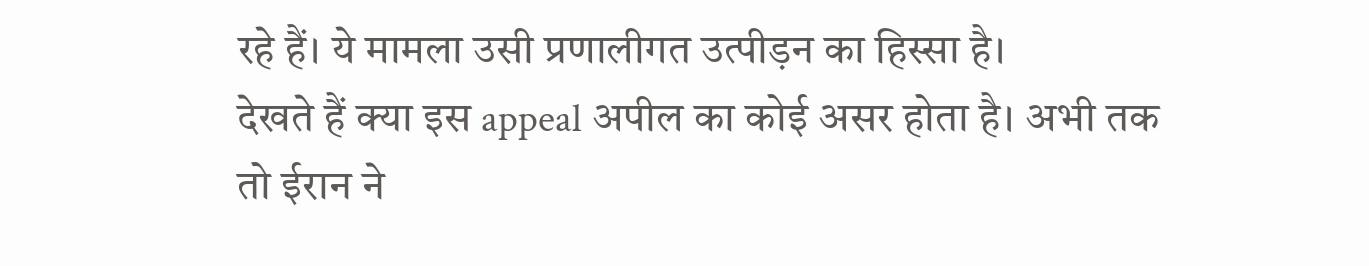रहे हैं। ये मामला उसी प्रणालीगत उत्पीड़न का हिस्सा है।
देखते हैं क्या इस appeal अपील का कोई असर होता है। अभी तक तो ईरान ने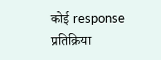कोई response प्रतिक्रिया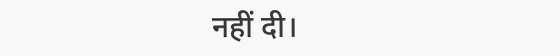नहीं दी।